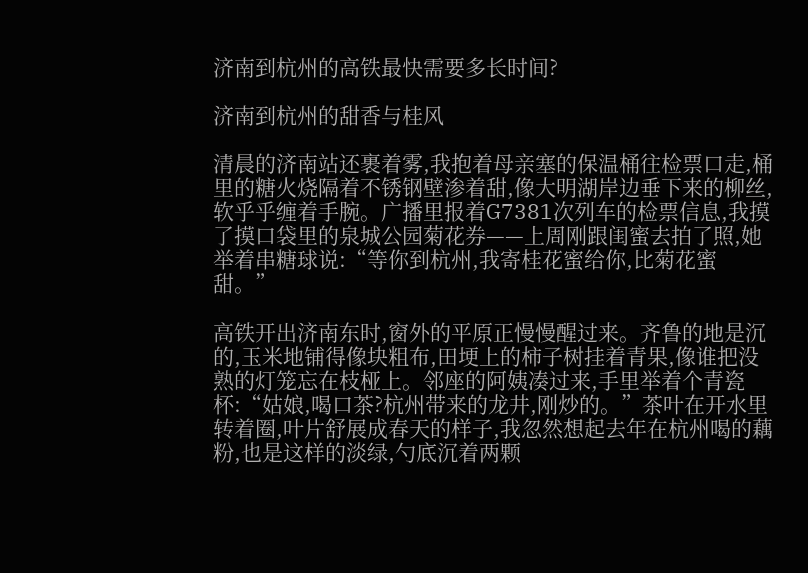济南到杭州的高铁最快需要多长时间?

济南到杭州的甜香与桂风

清晨的济南站还裹着雾,我抱着母亲塞的保温桶往检票口走,桶里的糖火烧隔着不锈钢壁渗着甜,像大明湖岸边垂下来的柳丝,软乎乎缠着手腕。广播里报着G7381次列车的检票信息,我摸了摸口袋里的泉城公园菊花券——上周刚跟闺蜜去拍了照,她举着串糖球说:“等你到杭州,我寄桂花蜜给你,比菊花蜜甜。”

高铁开出济南东时,窗外的平原正慢慢醒过来。齐鲁的地是沉的,玉米地铺得像块粗布,田埂上的柿子树挂着青果,像谁把没熟的灯笼忘在枝桠上。邻座的阿姨凑过来,手里举着个青瓷杯:“姑娘,喝口茶?杭州带来的龙井,刚炒的。”茶叶在开水里转着圈,叶片舒展成春天的样子,我忽然想起去年在杭州喝的藕粉,也是这样的淡绿,勺底沉着两颗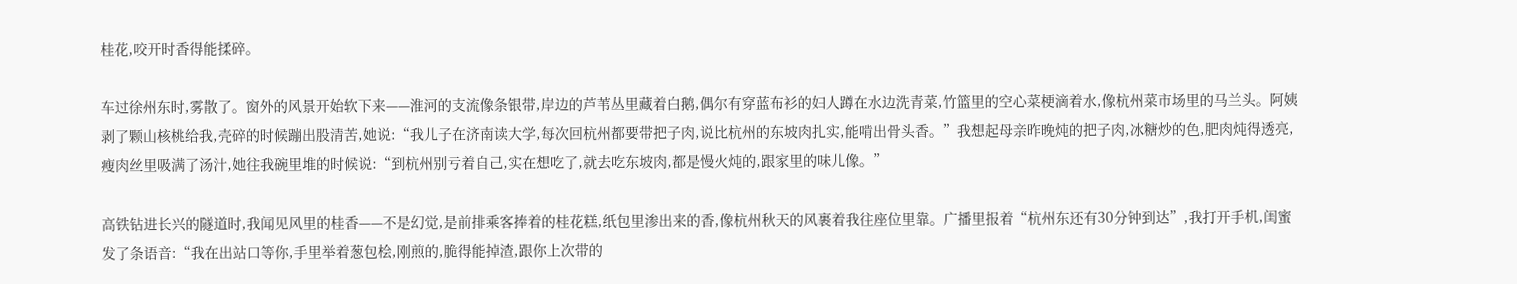桂花,咬开时香得能揉碎。

车过徐州东时,雾散了。窗外的风景开始软下来——淮河的支流像条银带,岸边的芦苇丛里藏着白鹅,偶尔有穿蓝布衫的妇人蹲在水边洗青菜,竹篮里的空心菜梗滴着水,像杭州菜市场里的马兰头。阿姨剥了颗山核桃给我,壳碎的时候蹦出股清苦,她说:“我儿子在济南读大学,每次回杭州都要带把子肉,说比杭州的东坡肉扎实,能啃出骨头香。”我想起母亲昨晚炖的把子肉,冰糖炒的色,肥肉炖得透亮,瘦肉丝里吸满了汤汁,她往我碗里堆的时候说:“到杭州别亏着自己,实在想吃了,就去吃东坡肉,都是慢火炖的,跟家里的味儿像。”

高铁钻进长兴的隧道时,我闻见风里的桂香——不是幻觉,是前排乘客捧着的桂花糕,纸包里渗出来的香,像杭州秋天的风裹着我往座位里靠。广播里报着“杭州东还有30分钟到达”,我打开手机,闺蜜发了条语音:“我在出站口等你,手里举着葱包桧,刚煎的,脆得能掉渣,跟你上次带的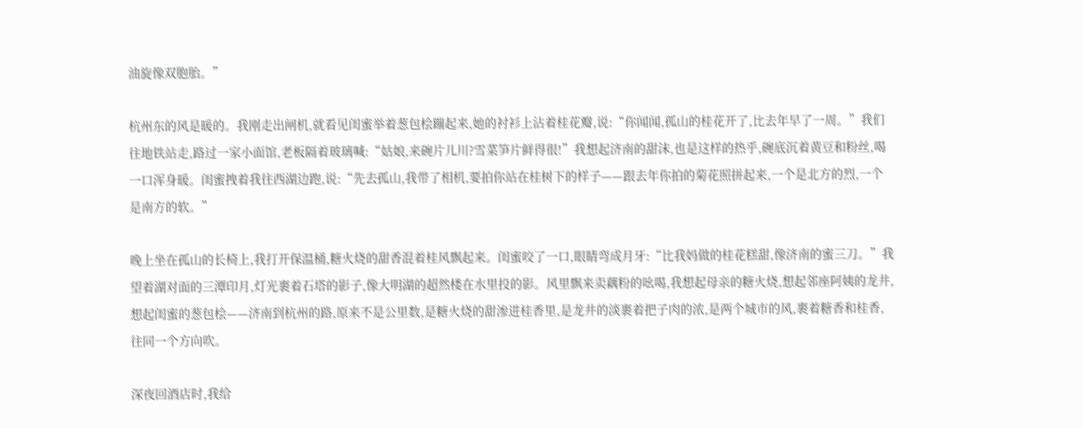油旋像双胞胎。”

杭州东的风是暖的。我刚走出闸机,就看见闺蜜举着葱包桧蹦起来,她的衬衫上沾着桂花瓣,说:“你闻闻,孤山的桂花开了,比去年早了一周。”我们往地铁站走,路过一家小面馆,老板隔着玻璃喊:“姑娘,来碗片儿川?雪菜笋片鲜得很!”我想起济南的甜沫,也是这样的热乎,碗底沉着黄豆和粉丝,喝一口浑身暖。闺蜜拽着我往西湖边跑,说:“先去孤山,我带了相机,要拍你站在桂树下的样子——跟去年你拍的菊花照拼起来,一个是北方的烈,一个是南方的软。”

晚上坐在孤山的长椅上,我打开保温桶,糖火烧的甜香混着桂风飘起来。闺蜜咬了一口,眼睛弯成月牙:“比我妈做的桂花糕甜,像济南的蜜三刀。”我望着湖对面的三潭印月,灯光裹着石塔的影子,像大明湖的超然楼在水里投的影。风里飘来卖藕粉的吆喝,我想起母亲的糖火烧,想起邻座阿姨的龙井,想起闺蜜的葱包桧——济南到杭州的路,原来不是公里数,是糖火烧的甜渗进桂香里,是龙井的淡裹着把子肉的浓,是两个城市的风,裹着糖香和桂香,往同一个方向吹。

深夜回酒店时,我给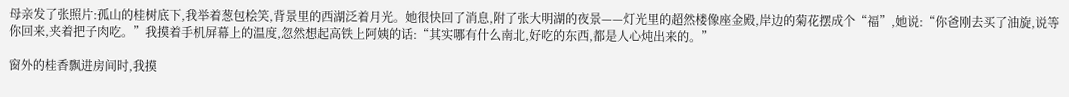母亲发了张照片:孤山的桂树底下,我举着葱包桧笑,背景里的西湖泛着月光。她很快回了消息,附了张大明湖的夜景——灯光里的超然楼像座金殿,岸边的菊花摆成个“福”,她说:“你爸刚去买了油旋,说等你回来,夹着把子肉吃。”我摸着手机屏幕上的温度,忽然想起高铁上阿姨的话:“其实哪有什么南北,好吃的东西,都是人心炖出来的。”

窗外的桂香飘进房间时,我摸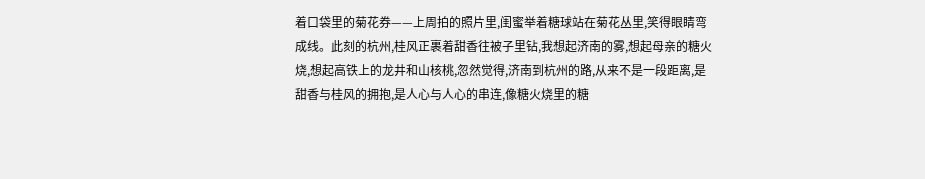着口袋里的菊花券——上周拍的照片里,闺蜜举着糖球站在菊花丛里,笑得眼睛弯成线。此刻的杭州,桂风正裹着甜香往被子里钻,我想起济南的雾,想起母亲的糖火烧,想起高铁上的龙井和山核桃,忽然觉得,济南到杭州的路,从来不是一段距离,是甜香与桂风的拥抱,是人心与人心的串连,像糖火烧里的糖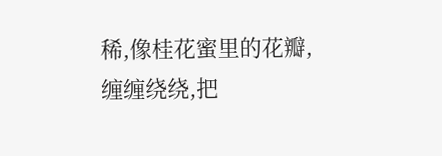稀,像桂花蜜里的花瓣,缠缠绕绕,把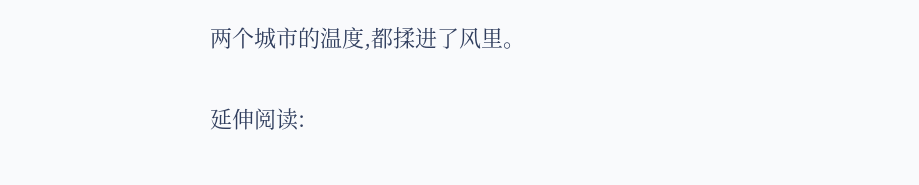两个城市的温度,都揉进了风里。

延伸阅读: